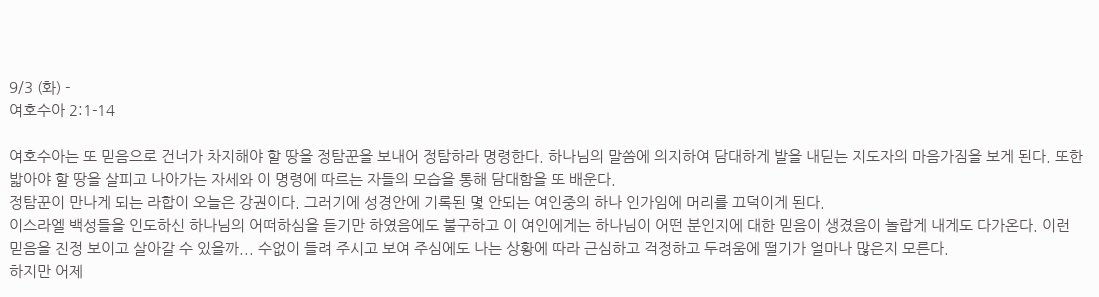9/3 (화) -
여호수아 2:1-14

여호수아는 또 믿음으로 건너가 차지해야 할 땅을 정탐꾼을 보내어 정탐하라 명령한다. 하나님의 말씀에 의지하여 담대하게 발을 내딛는 지도자의 마음가짐을 보게 된다. 또한
밟아야 할 땅을 살피고 나아가는 자세와 이 명령에 따르는 자들의 모습을 통해 담대함을 또 배운다.
정탐꾼이 만나게 되는 라합이 오늘은 강권이다. 그러기에 성경안에 기록된 몇 안되는 여인중의 하나 인가임에 머리를 끄덕이게 된다.
이스라엘 백성들을 인도하신 하나님의 어떠하심을 듣기만 하였음에도 불구하고 이 여인에게는 하나님이 어떤 분인지에 대한 믿음이 생겼음이 놀랍게 내게도 다가온다. 이런 믿음을 진정 보이고 살아갈 수 있을까... 수없이 들려 주시고 보여 주심에도 나는 상황에 따라 근심하고 걱정하고 두려움에 떨기가 얼마나 많은지 모른다.
하지만 어제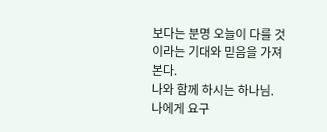보다는 분명 오늘이 다를 것이라는 기대와 믿음을 가져본다.
나와 함께 하시는 하나님.
나에게 요구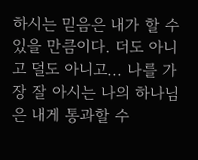하시는 믿음은 내가 할 수 있을 만큼이다. 더도 아니고 덜도 아니고... 나를 가장 잘 아시는 나의 하나님은 내게 통과할 수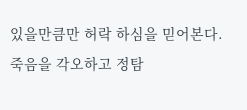있을만큼만 허락 하심을 믿어본다.
죽음을 각오하고 정탐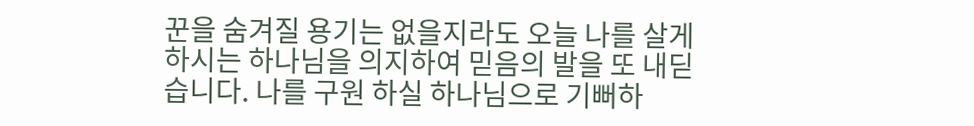꾼을 숨겨질 용기는 없을지라도 오늘 나를 살게 하시는 하나님을 의지하여 믿음의 발을 또 내딛습니다. 나를 구원 하실 하나님으로 기뻐하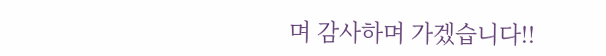며 감사하며 가겠습니다!!